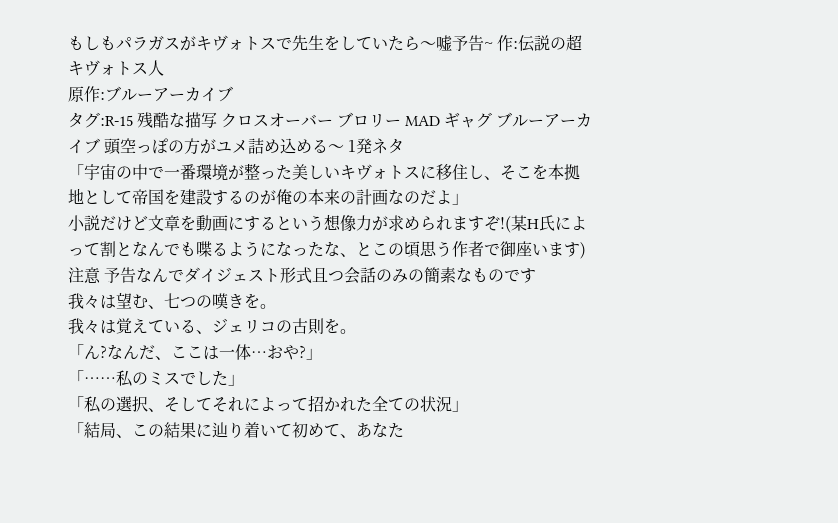もしもパラガスがキヴォトスで先生をしていたら〜嘘予告~ 作:伝説の超キヴォトス人
原作:ブルーアーカイブ
タグ:R-15 残酷な描写 クロスオーバー ブロリー MAD ギャグ ブルーアーカイブ 頭空っぽの方がユメ詰め込める〜 1発ネタ
「宇宙の中で一番環境が整った美しいキヴォトスに移住し、そこを本拠地として帝国を建設するのが俺の本来の計画なのだよ」
小説だけど文章を動画にするという想像力が求められますぞ!(某H氏によって割となんでも喋るようになったな、とこの頃思う作者で御座います)
注意 予告なんでダイジェスト形式且つ会話のみの簡素なものです
我々は望む、七つの嘆きを。
我々は覚えている、ジェリコの古則を。
「ん?なんだ、ここは一体…おや?」
「……私のミスでした」
「私の選択、そしてそれによって招かれた全ての状況」
「結局、この結果に辿り着いて初めて、あなた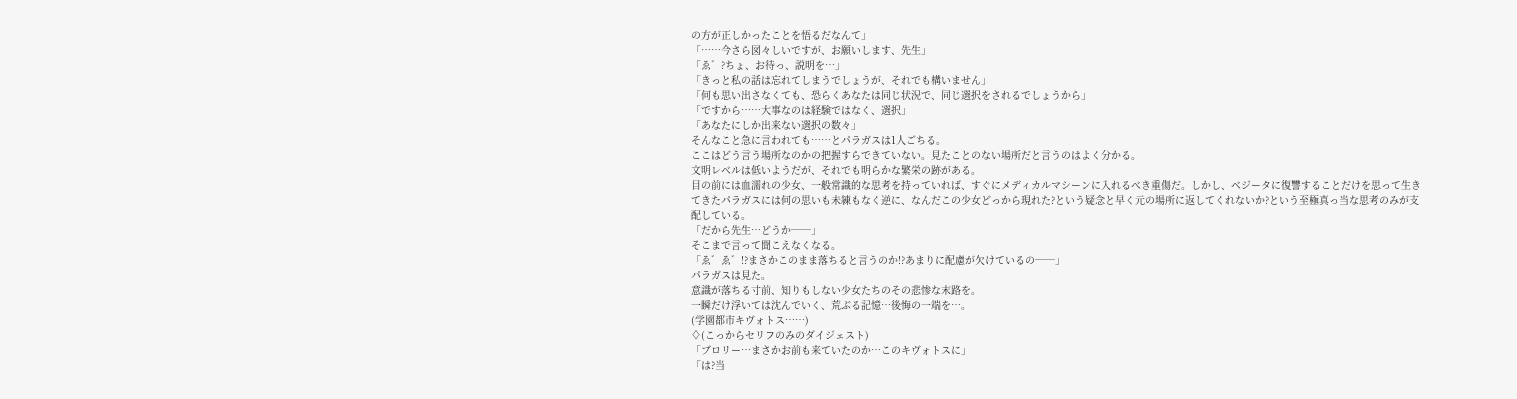の方が正しかったことを悟るだなんて」
「……今さら図々しいですが、お願いします、先生」
「ゑ゛?ちょ、お待っ、説明を…」
「きっと私の話は忘れてしまうでしょうが、それでも構いません」
「何も思い出さなくても、恐らくあなたは同じ状況で、同じ選択をされるでしょうから」
「ですから……大事なのは経験ではなく、選択」
「あなたにしか出来ない選択の数々」
そんなこと急に言われても……とパラガスは1人ごちる。
ここはどう言う場所なのかの把握すらできていない。見たことのない場所だと言うのはよく分かる。
文明レベルは低いようだが、それでも明らかな繁栄の跡がある。
目の前には血濡れの少女、一般常識的な思考を持っていれば、すぐにメディカルマシーンに入れるべき重傷だ。しかし、ベジータに復讐することだけを思って生きてきたパラガスには何の思いも未練もなく逆に、なんだこの少女どっから現れた?という疑念と早く元の場所に返してくれないか?という至極真っ当な思考のみが支配している。
「だから先生…どうか──」
そこまで言って聞こえなくなる。
「ゑ゛ゑ゛!?まさかこのまま落ちると言うのか!?あまりに配慮が欠けているの──」
パラガスは見た。
意識が落ちる寸前、知りもしない少女たちのその悲惨な末路を。
一瞬だけ浮いては沈んでいく、荒ぶる記憶…後悔の一端を…。
(学園都市キヴォトス……)
♢(こっからセリフのみのダイジェスト)
「ブロリー…まさかお前も来ていたのか…このキヴォトスに」
「は?当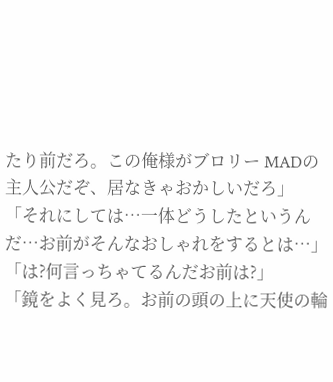たり前だろ。この俺様がブロリー MADの主人公だぞ、居なきゃおかしいだろ」
「それにしては…一体どうしたというんだ…お前がそんなおしゃれをするとは…」
「は?何言っちゃてるんだお前は?」
「鏡をよく見ろ。お前の頭の上に天使の輪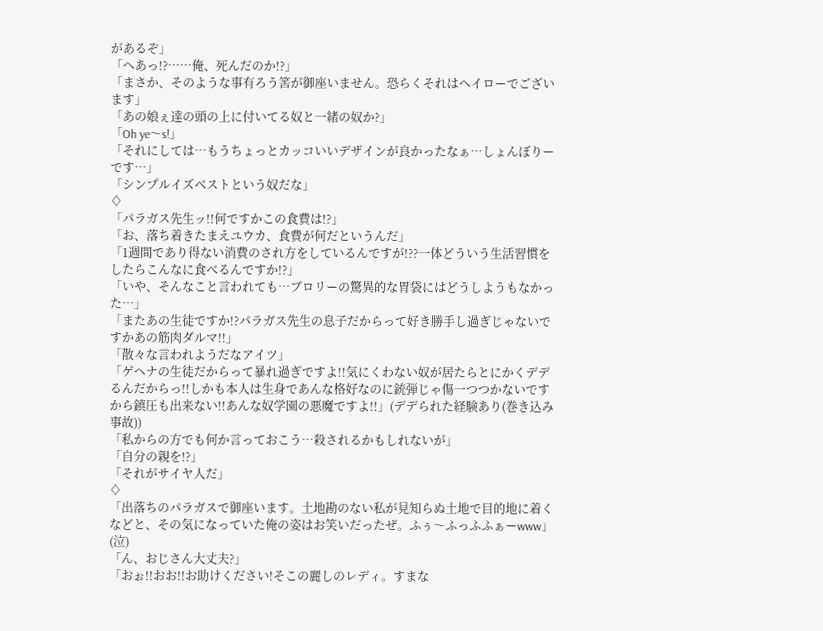があるぞ」
「へあっ!?……俺、死んだのか!?」
「まさか、そのような事有ろう筈が御座いません。恐らくそれはヘイローでございます」
「あの娘ぇ達の頭の上に付いてる奴と一緒の奴か?」
「Oh ye〜s!」
「それにしては…もうちょっとカッコいいデザインが良かったなぁ…しょんぼりーです…」
「シンプルイズベストという奴だな」
♢
「パラガス先生ッ!!何ですかこの食費は!?」
「お、落ち着きたまえユウカ、食費が何だというんだ」
「1週間であり得ない消費のされ方をしているんですが!??一体どういう生活習慣をしたらこんなに食べるんですか!?」
「いや、そんなこと言われても…ブロリーの驚異的な胃袋にはどうしようもなかった…」
「またあの生徒ですか!?パラガス先生の息子だからって好き勝手し過ぎじゃないですかあの筋肉ダルマ!!」
「散々な言われようだなアイツ」
「ゲヘナの生徒だからって暴れ過ぎですよ!!気にくわない奴が居たらとにかくデデるんだからっ!!しかも本人は生身であんな格好なのに銃弾じゃ傷一つつかないですから鎮圧も出来ない!!あんな奴学園の悪魔ですよ!!」(デデられた経験あり(巻き込み事故))
「私からの方でも何か言っておこう…殺されるかもしれないが」
「自分の親を!?」
「それがサイヤ人だ」
♢
「出落ちのパラガスで御座います。土地勘のない私が見知らぬ土地で目的地に着くなどと、その気になっていた俺の姿はお笑いだったぜ。ふぅ〜ふっふふぁーwww」(泣)
「ん、おじさん大丈夫?」
「おぉ!!おお!!お助けください!そこの麗しのレディ。すまな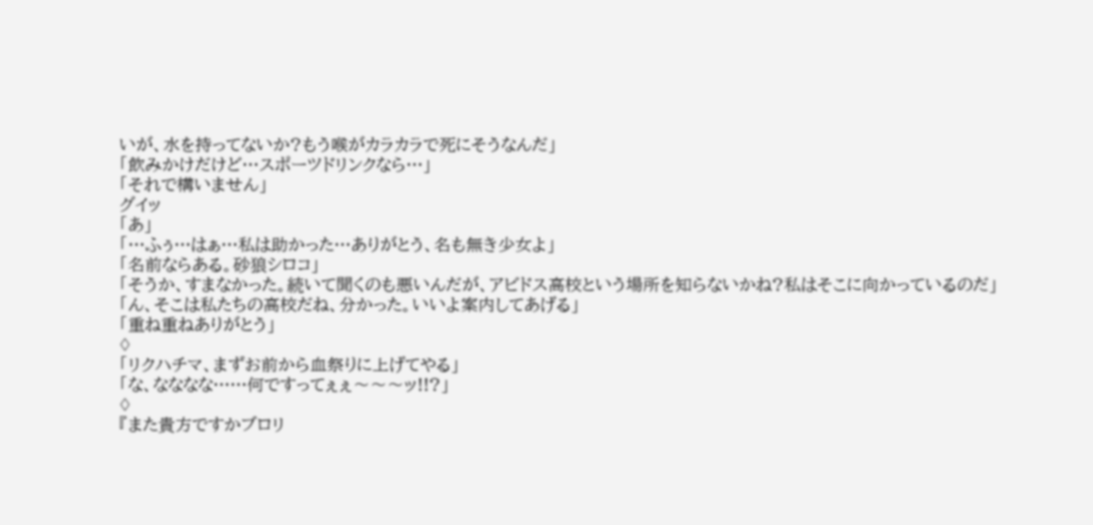いが、水を持ってないか?もう喉がカラカラで死にそうなんだ」
「飲みかけだけど…スポーツドリンクなら…」
「それで構いません」
グイッ
「あ」
「…ふぅ…はぁ…私は助かった…ありがとう、名も無き少女よ」
「名前ならある。砂狼シロコ」
「そうか、すまなかった。続いて聞くのも悪いんだが、アビドス高校という場所を知らないかね?私はそこに向かっているのだ」
「ん、そこは私たちの高校だね、分かった。いいよ案内してあげる」
「重ね重ねありがとう」
♢
「リクハチマ、まずお前から血祭りに上げてやる」
「な、なななな……何ですってぇぇ〜〜〜ッ!!?」
♢
『また貴方ですかブロリ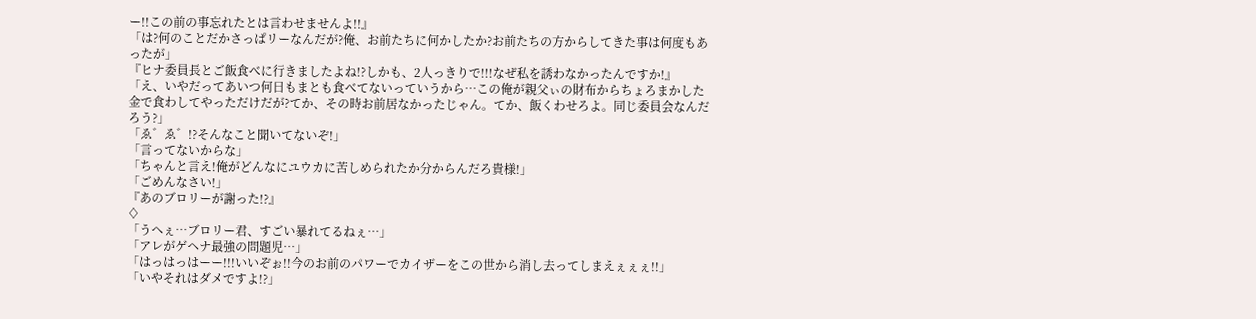ー!!この前の事忘れたとは言わせませんよ!!』
「は?何のことだかさっぱリーなんだが?俺、お前たちに何かしたか?お前たちの方からしてきた事は何度もあったが」
『ヒナ委員長とご飯食べに行きましたよね!?しかも、2人っきりで!!!なぜ私を誘わなかったんですか!』
「え、いやだってあいつ何日もまとも食べてないっていうから…この俺が親父ぃの財布からちょろまかした金で食わしてやっただけだが?てか、その時お前居なかったじゃん。てか、飯くわせろよ。同じ委員会なんだろう?」
「ゑ゛ゑ゛!?そんなこと聞いてないぞ!」
「言ってないからな」
「ちゃんと言え!俺がどんなにユウカに苦しめられたか分からんだろ貴様!」
「ごめんなさい!」
『あのブロリーが謝った!?』
♢
「うへぇ…ブロリー君、すごい暴れてるねぇ…」
「アレがゲヘナ最強の問題児…」
「はっはっはーー!!!いいぞぉ!!今のお前のパワーでカイザーをこの世から消し去ってしまえぇぇぇ!!」
「いやそれはダメですよ!?」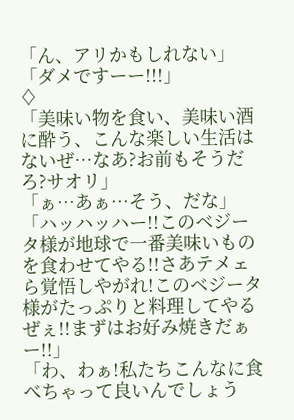「ん、アリかもしれない」
「ダメですーー!!!」
♢
「美味い物を食い、美味い酒に酔う、こんな楽しい生活はないぜ…なあ?お前もそうだろ?サオリ」
「ぁ…あぁ…そう、だな」
「ハッハッハー!!このベジータ様が地球で一番美味いものを食わせてやる!!さあテメェら覚悟しやがれ!このベジータ様がたっぷりと料理してやるぜぇ!!まずはお好み焼きだぁー!!」
「わ、わぁ!私たちこんなに食べちゃって良いんでしょう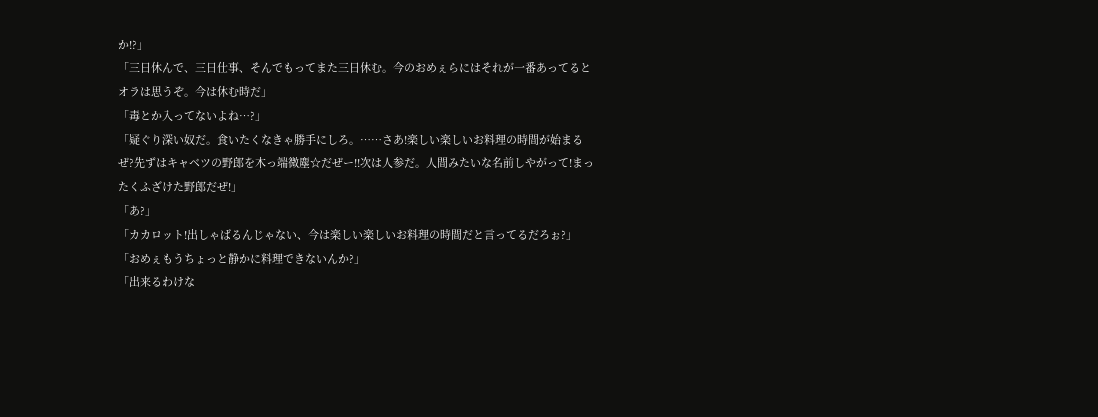か!?」
「三日休んで、三日仕事、そんでもってまた三日休む。今のおめぇらにはそれが一番あってるとオラは思うぞ。今は休む時だ」
「毒とか入ってないよね…?」
「疑ぐり深い奴だ。食いたくなきゃ勝手にしろ。……さあ!楽しい楽しいお料理の時間が始まるぜ?先ずはキャベツの野郎を木っ端微塵☆だぜー!!次は人参だ。人間みたいな名前しやがって!まったくふざけた野郎だぜ!」
「あ?」
「カカロット!出しゃばるんじゃない、今は楽しい楽しいお料理の時間だと言ってるだろぉ?」
「おめぇもうちょっと静かに料理できないんか?」
「出来るわけな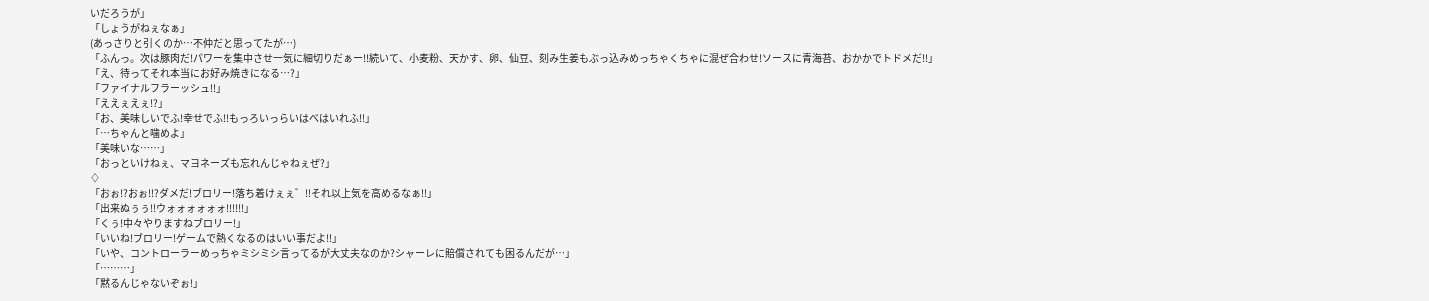いだろうが」
「しょうがねぇなぁ」
(あっさりと引くのか…不仲だと思ってたが…)
「ふんっ。次は豚肉だ!パワーを集中させ一気に細切りだぁー!!続いて、小麦粉、天かす、卵、仙豆、刻み生姜もぶっ込みめっちゃくちゃに混ぜ合わせ!ソースに青海苔、おかかでトドメだ!!」
「え、待ってそれ本当にお好み焼きになる…?」
「ファイナルフラーッシュ!!」
「ええぇえぇ!?」
「お、美味しいでふ!幸せでふ!!もっろいっらいはべはいれふ!!」
「…ちゃんと噛めよ」
「美味いな……」
「おっといけねぇ、マヨネーズも忘れんじゃねぇぜ?」
♢
「おぉ!?おぉ!!?ダメだ!ブロリー!落ち着けぇぇ゛!!それ以上気を高めるなぁ!!」
「出来ぬぅぅ!!ウォォォォォォ!!!!!!」
「くぅ!中々やりますねブロリー!」
「いいね!ブロリー!ゲームで熱くなるのはいい事だよ!!」
「いや、コントローラーめっちゃミシミシ言ってるが大丈夫なのか?シャーレに賠償されても困るんだが…」
「………」
「黙るんじゃないぞぉ!」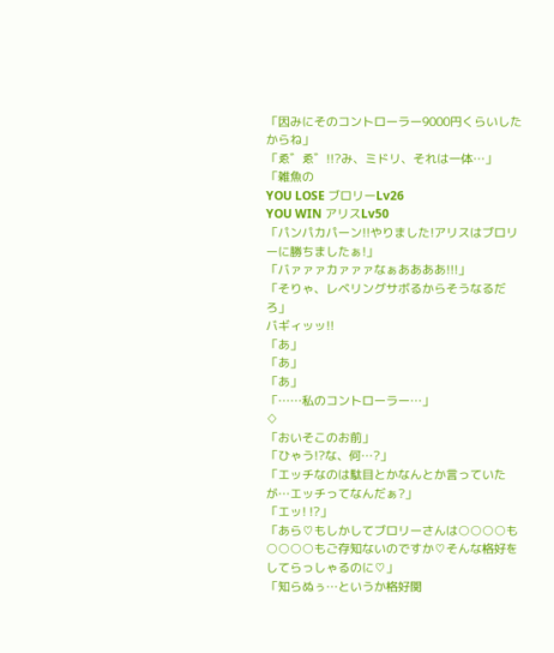「因みにそのコントローラー9000円くらいしたからね」
「ゑ゛ゑ゛!!?み、ミドリ、それは一体…」
「雑魚の
YOU LOSE ブロリーLv26
YOU WIN アリスLv50
「パンパカパーン!!やりました!アリスはブロリーに勝ちましたぁ!」
「バァァァカァァァなぁああああ!!!」
「そりゃ、レベリングサボるからそうなるだろ」
バギィッッ!!
「あ」
「あ」
「あ」
「……私のコントローラー…」
♢
「おいそこのお前」
「ひゃう!?な、何…?」
「エッチなのは駄目とかなんとか言っていたが…エッチってなんだぁ?」
「エッ! !?」
「あら♡もしかしてブロリーさんは○○○○も○○○○もご存知ないのですか♡そんな格好をしてらっしゃるのに♡」
「知らぬぅ…というか格好関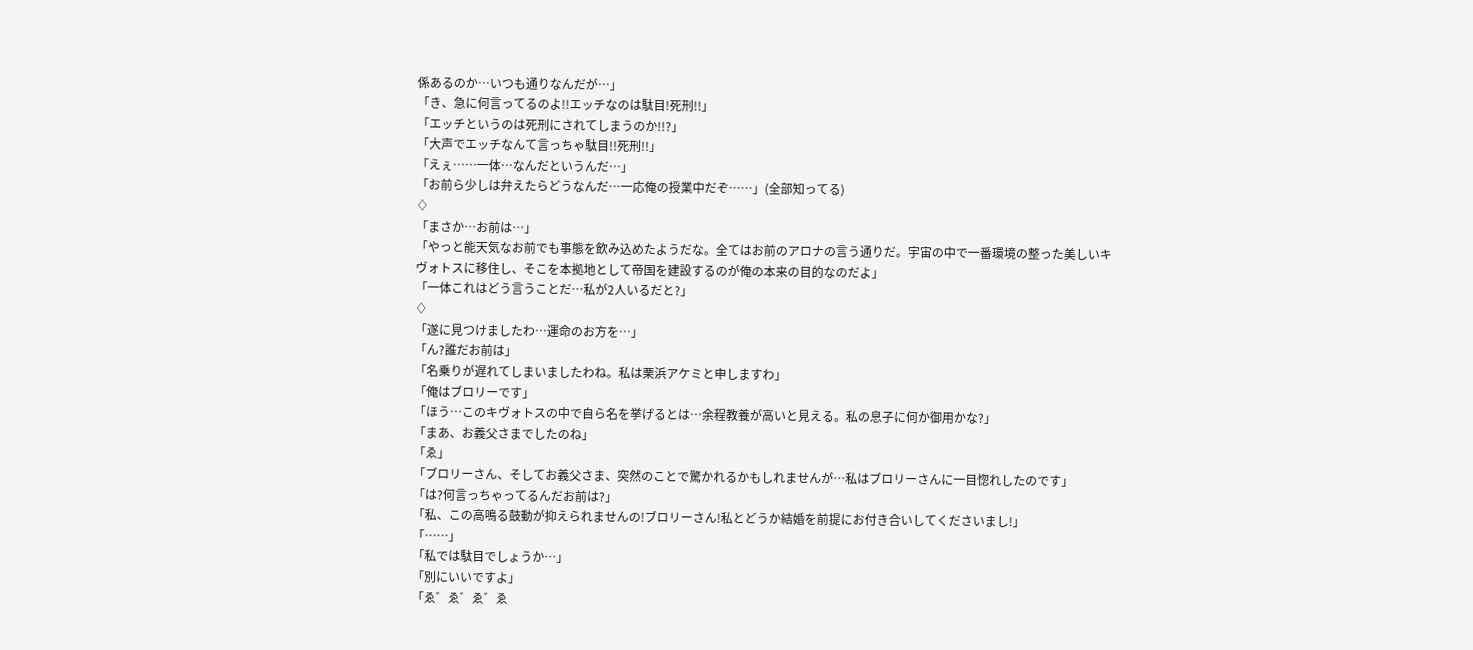係あるのか…いつも通りなんだが…」
「き、急に何言ってるのよ!!エッチなのは駄目!死刑!!」
「エッチというのは死刑にされてしまうのか!!?」
「大声でエッチなんて言っちゃ駄目!!死刑!!」
「えぇ……一体…なんだというんだ…」
「お前ら少しは弁えたらどうなんだ…一応俺の授業中だぞ……」(全部知ってる)
♢
「まさか…お前は…」
「やっと能天気なお前でも事態を飲み込めたようだな。全てはお前のアロナの言う通りだ。宇宙の中で一番環境の整った美しいキヴォトスに移住し、そこを本拠地として帝国を建設するのが俺の本来の目的なのだよ」
「一体これはどう言うことだ…私が2人いるだと?」
♢
「遂に見つけましたわ…運命のお方を…」
「ん?誰だお前は」
「名乗りが遅れてしまいましたわね。私は栗浜アケミと申しますわ」
「俺はブロリーです」
「ほう…このキヴォトスの中で自ら名を挙げるとは…余程教養が高いと見える。私の息子に何か御用かな?」
「まあ、お義父さまでしたのね」
「ゑ」
「ブロリーさん、そしてお義父さま、突然のことで驚かれるかもしれませんが…私はブロリーさんに一目惚れしたのです」
「は?何言っちゃってるんだお前は?」
「私、この高鳴る鼓動が抑えられませんの!ブロリーさん!私とどうか結婚を前提にお付き合いしてくださいまし!」
「……」
「私では駄目でしょうか…」
「別にいいですよ」
「ゑ゛ゑ゛ゑ゛ゑ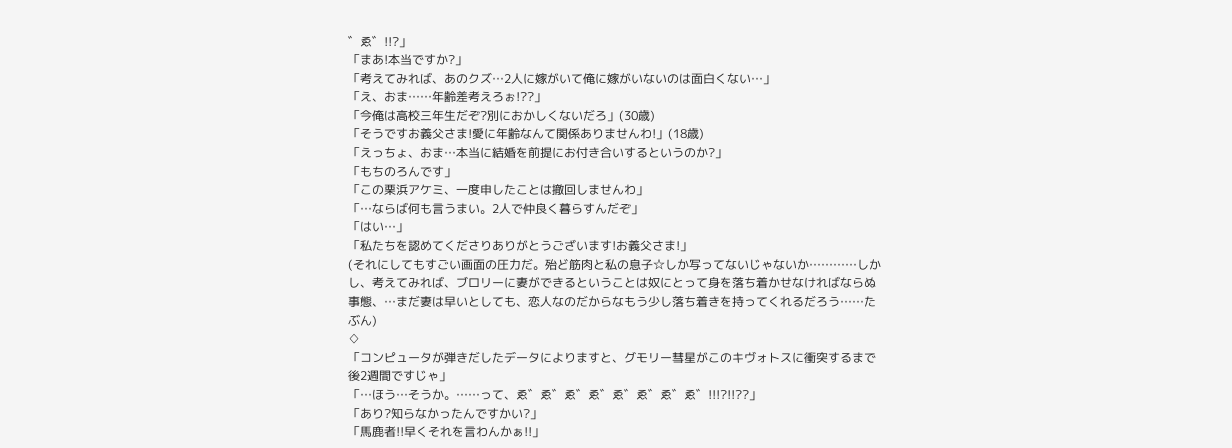゛ゑ゛!!?」
「まあ!本当ですか?」
「考えてみれば、あのクズ…2人に嫁がいて俺に嫁がいないのは面白くない…」
「え、おま……年齢差考えろぉ!??」
「今俺は高校三年生だぞ?別におかしくないだろ」(30歳)
「そうですお義父さま!愛に年齢なんて関係ありませんわ!」(18歳)
「えっちょ、おま…本当に結婚を前提にお付き合いするというのか?」
「もちのろんです」
「この栗浜アケミ、一度申したことは撤回しませんわ」
「…ならば何も言うまい。2人で仲良く暮らすんだぞ」
「はい…」
「私たちを認めてくださりありがとうございます!お義父さま!」
(それにしてもすごい画面の圧力だ。殆ど筋肉と私の息子☆しか写ってないじゃないか…………しかし、考えてみれば、ブロリーに妻ができるということは奴にとって身を落ち着かせなければならぬ事態、…まだ妻は早いとしても、恋人なのだからなもう少し落ち着きを持ってくれるだろう……たぶん)
♢
「コンピュータが弾きだしたデータによりますと、グモリー彗星がこのキヴォトスに衝突するまで後2週間ですじゃ」
「…ほう…そうか。……って、ゑ゛ゑ゛ゑ゛ゑ゛ゑ゛ゑ゛ゑ゛ゑ゛!!!?!!??」
「あり?知らなかったんですかい?」
「馬鹿者!!早くそれを言わんかぁ!!」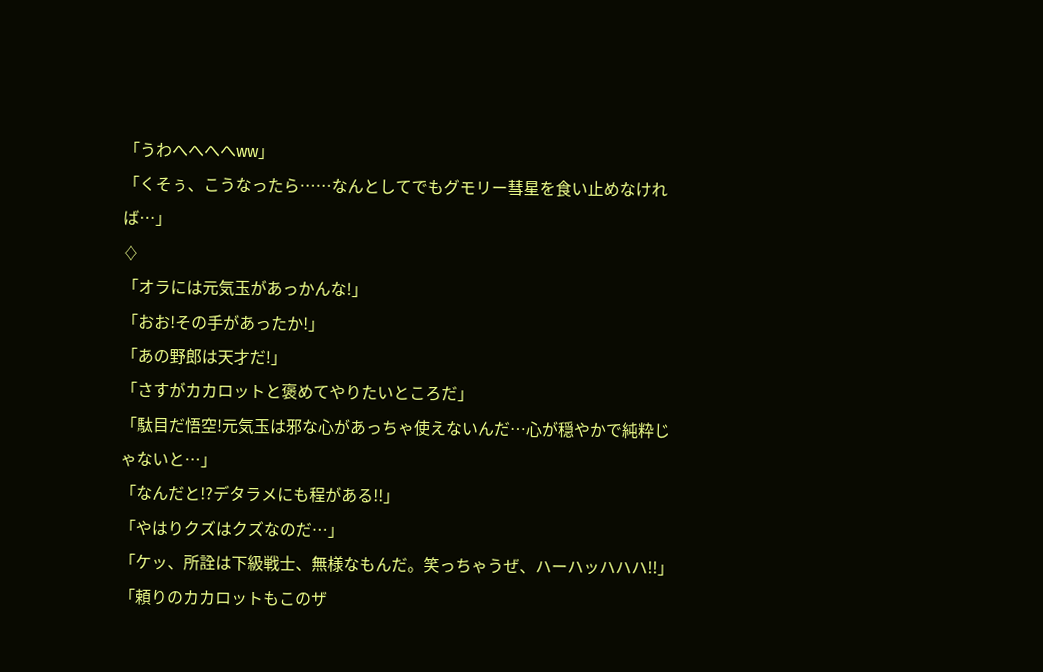「うわへへへへww」
「くそぅ、こうなったら……なんとしてでもグモリー彗星を食い止めなければ…」
♢
「オラには元気玉があっかんな!」
「おお!その手があったか!」
「あの野郎は天才だ!」
「さすがカカロットと褒めてやりたいところだ」
「駄目だ悟空!元気玉は邪な心があっちゃ使えないんだ…心が穏やかで純粋じゃないと…」
「なんだと!?デタラメにも程がある!!」
「やはりクズはクズなのだ…」
「ケッ、所詮は下級戦士、無様なもんだ。笑っちゃうぜ、ハーハッハハハ!!」
「頼りのカカロットもこのザ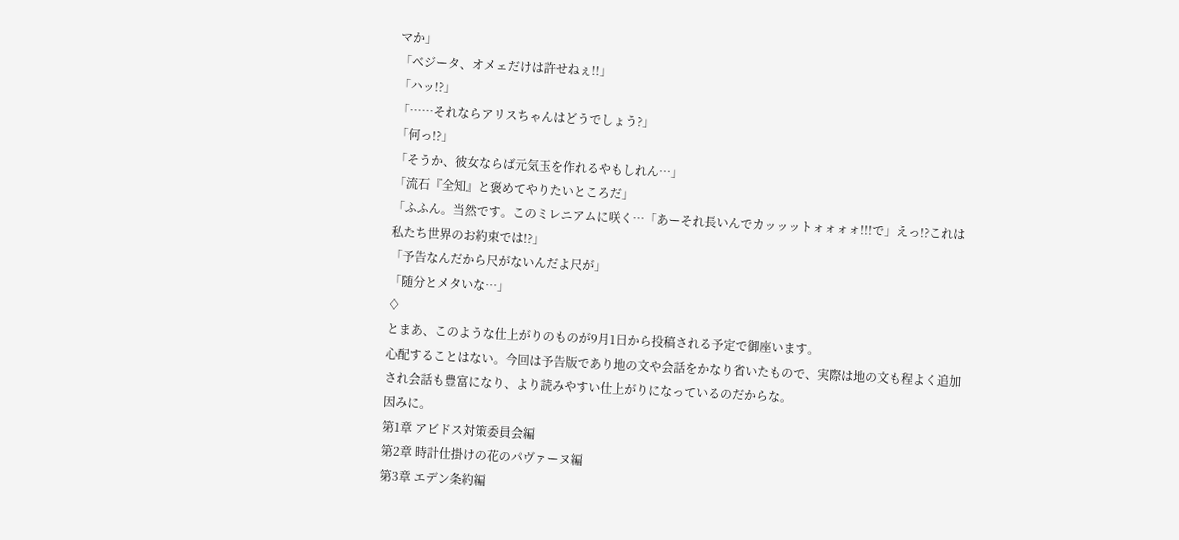マか」
「ベジータ、オメェだけは許せねぇ!!」
「ハッ!?」
「……それならアリスちゃんはどうでしょう?」
「何っ!?」
「そうか、彼女ならば元気玉を作れるやもしれん…」
「流石『全知』と褒めてやりたいところだ」
「ふふん。当然です。このミレニアムに咲く…「あーそれ長いんでカッッットォォォォ!!!で」えっ!?これは私たち世界のお約束では!?」
「予告なんだから尺がないんだよ尺が」
「随分とメタいな…」
♢
とまあ、このような仕上がりのものが9月1日から投稿される予定で御座います。
心配することはない。今回は予告版であり地の文や会話をかなり省いたもので、実際は地の文も程よく追加され会話も豊富になり、より読みやすい仕上がりになっているのだからな。
因みに。
第1章 アビドス対策委員会編
第2章 時計仕掛けの花のパヴァーヌ編
第3章 エデン条約編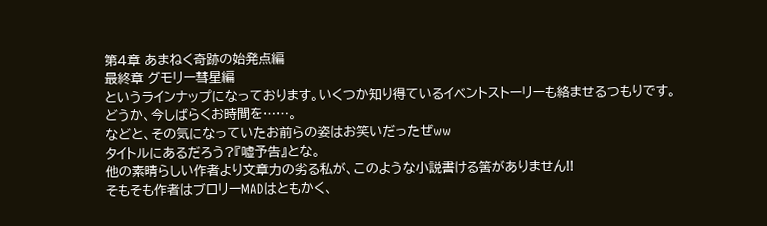第4章 あまねく奇跡の始発点編
最終章 グモリー彗星編
というラインナップになっております。いくつか知り得ているイベントストーリーも絡ませるつもりです。
どうか、今しばらくお時間を……。
などと、その気になっていたお前らの姿はお笑いだったぜww
タイトルにあるだろう?『嘘予告』とな。
他の素晴らしい作者より文章力の劣る私が、このような小説書ける筈がありません!!
そもそも作者はブロリーMADはともかく、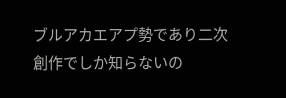ブルアカエアプ勢であり二次創作でしか知らないの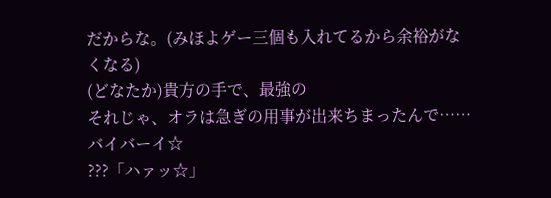だからな。(みほよゲー三個も入れてるから余裕がなくなる)
(どなたか)貴方の手で、最強の
それじゃ、オラは急ぎの用事が出来ちまったんで……バイバーイ☆
???「ハァッ☆」